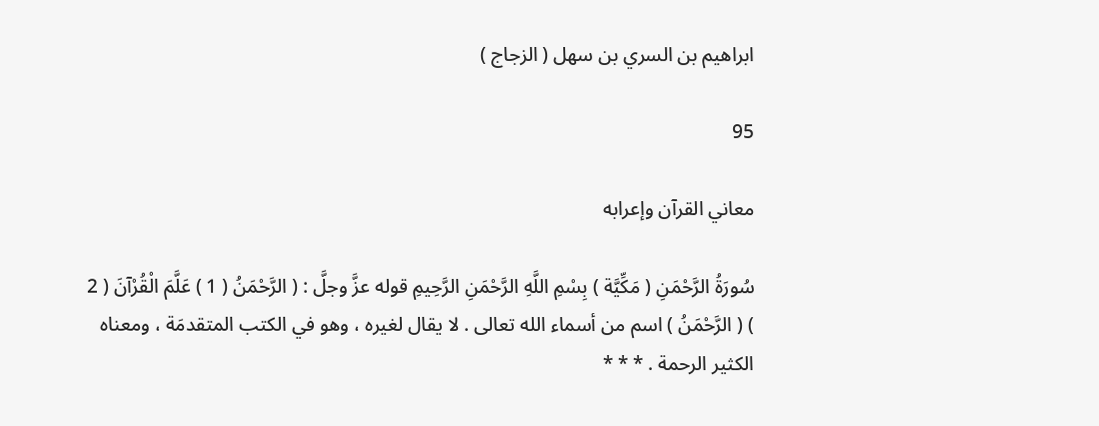ابراهيم بن السري بن سهل ( الزجاج )

95

معاني القرآن وإعرابه

سُورَةُ الرَّحْمَنِ ( مَكِّيَّة ) بِسْمِ اللَّهِ الرَّحْمَنِ الرَّحِيمِ قوله عزَّ وجلَّ : ( الرَّحْمَنُ ( 1 ) عَلَّمَ الْقُرْآنَ ( 2 ) ( الرَّحْمَنُ ) اسم من أسماء الله تعالى . لا يقال لغيره ، وهو في الكتب المتقدمَة ، ومعناه الكثير الرحمة . * * *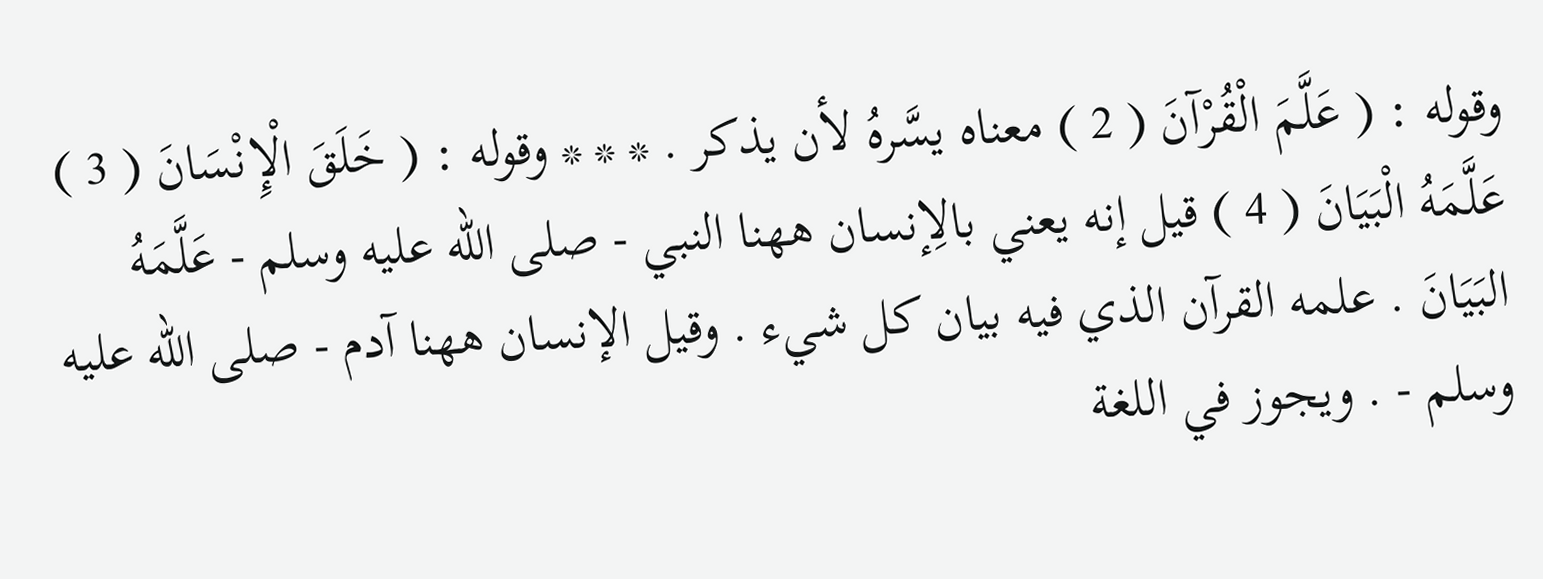وقوله : ( عَلَّمَ الْقُرْآنَ ( 2 ) معناه يسَّرهُ لأن يذكر . * * * وقوله : ( خَلَقَ الْإِنْسَانَ ( 3 ) عَلَّمَهُ الْبَيَانَ ( 4 ) قيل إنه يعني بالِإنسان ههنا النبي - صلى الله عليه وسلم - عَلَّمَهُ البَيَانَ . علمه القرآن الذي فيه بيان كل شيء . وقيل الإنسان ههنا آدم - صلى الله عليه وسلم - . ويجوز في اللغة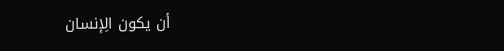أن يكون الِإنسان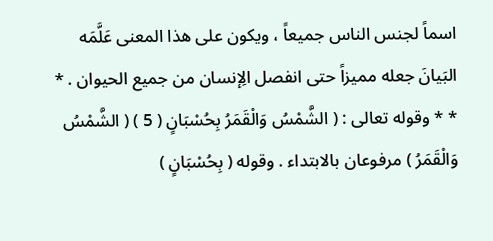اسماً لجنس الناس جميعاً ، ويكون على هذا المعنى عَلَّمَه البَيانَ جعله مميزاً حتى انفصل الِإنسان من جميع الحيوان . * * * وقوله تعالى : ( الشَّمْسُ وَالْقَمَرُ بِحُسْبَانٍ ( 5 ) ( الشَّمْسُ وَالْقَمَرُ ) مرفوعان بالابتداء . وقوله ( بِحُسْبَانٍ )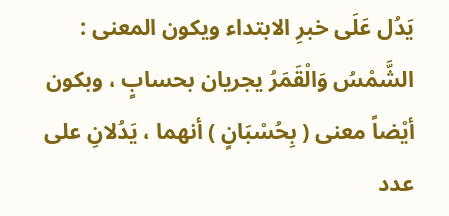يَدُل عَلَى خبرِ الابتداء ويكون المعنى : الشَّمْسُ وَالْقَمَرُ يجريان بحسابٍ ، وبكون أيْضاً معنى ( بِحُسْبَانٍ ) أنهما ، يَدُلانِ على عدد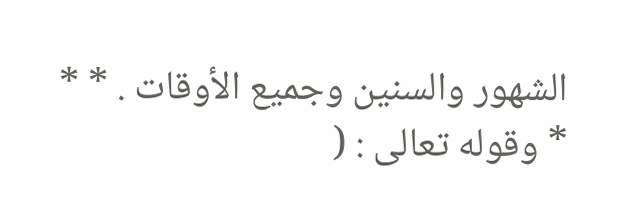الشهور والسنين وجميع الأوقات . * * * وقوله تعالى : (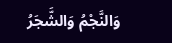وَالنَّجْمُ وَالشَّجَرُ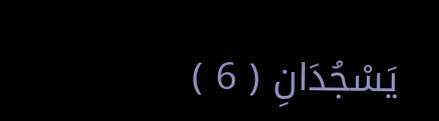يَسْجُدَانِ ( 6 )